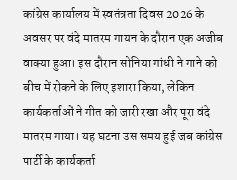कांग्रेस कार्यालय में स्वतंत्रता दिवस 2026 के अवसर पर वंदे मातरम गायन के दौरान एक अजीब वाक्या हुआ। इस दौरान सोनिया गांधी ने गाने को बीच में रोकने के लिए इशारा किया, लेकिन कार्यकर्ताओं ने गीत को जारी रखा और पूरा वंदे मातरम गाया। यह घटना उस समय हुई जब कांग्रेस पार्टी के कार्यकर्ता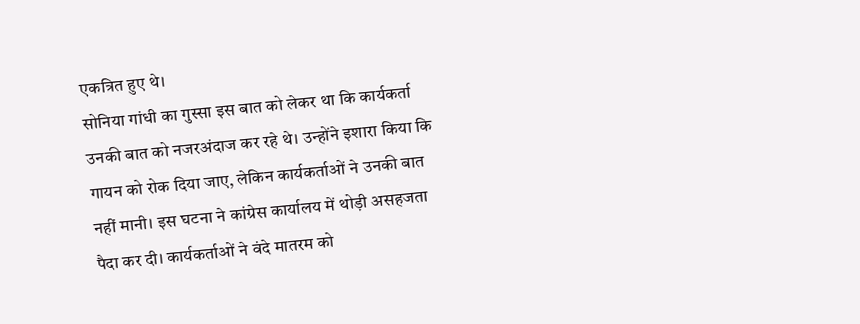एकत्रित हुए थे।
सोनिया गांधी का गुस्सा इस बात को लेकर था कि कार्यकर्ता उनकी बात को नजरअंदाज कर रहे थे। उन्होंने इशारा किया कि गायन को रोक दिया जाए, लेकिन कार्यकर्ताओं ने उनकी बात नहीं मानी। इस घटना ने कांग्रेस कार्यालय में थोड़ी असहजता पैदा कर दी। कार्यकर्ताओं ने वंदे मातरम को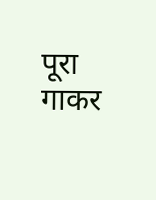पूरा गाकर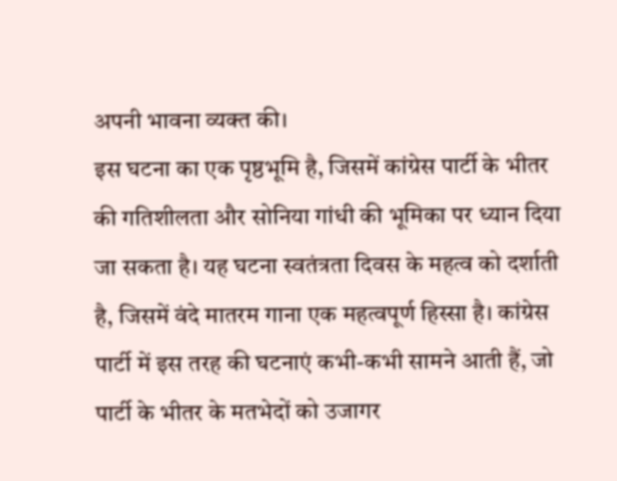अपनी भावना व्यक्त की।
इस घटना का एक पृष्ठभूमि है, जिसमें कांग्रेस पार्टी के भीतर की गतिशीलता और सोनिया गांधी की भूमिका पर ध्यान दिया जा सकता है। यह घटना स्वतंत्रता दिवस के महत्व को दर्शाती है, जिसमें वंदे मातरम गाना एक महत्वपूर्ण हिस्सा है। कांग्रेस पार्टी में इस तरह की घटनाएं कभी-कभी सामने आती हैं, जो पार्टी के भीतर के मतभेदों को उजागर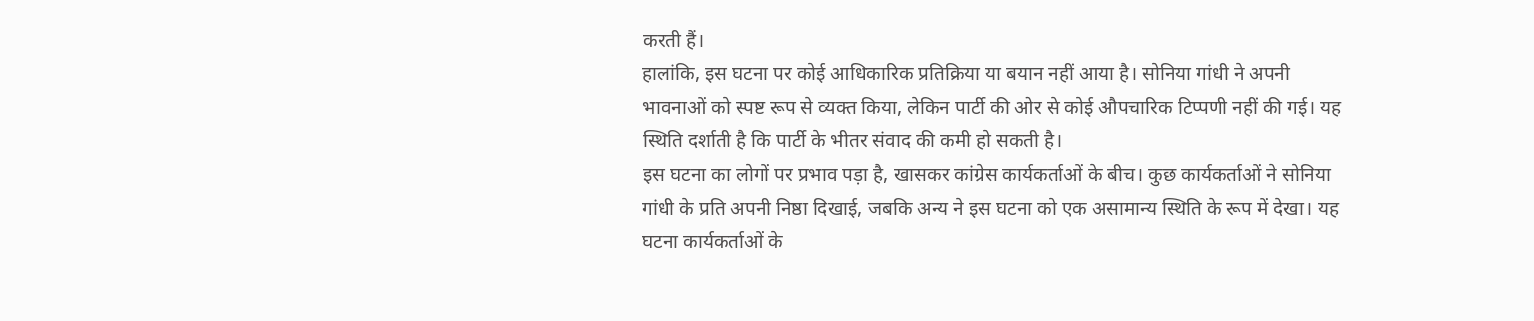करती हैं।
हालांकि, इस घटना पर कोई आधिकारिक प्रतिक्रिया या बयान नहीं आया है। सोनिया गांधी ने अपनी भावनाओं को स्पष्ट रूप से व्यक्त किया, लेकिन पार्टी की ओर से कोई औपचारिक टिप्पणी नहीं की गई। यह स्थिति दर्शाती है कि पार्टी के भीतर संवाद की कमी हो सकती है।
इस घटना का लोगों पर प्रभाव पड़ा है, खासकर कांग्रेस कार्यकर्ताओं के बीच। कुछ कार्यकर्ताओं ने सोनिया गांधी के प्रति अपनी निष्ठा दिखाई, जबकि अन्य ने इस घटना को एक असामान्य स्थिति के रूप में देखा। यह घटना कार्यकर्ताओं के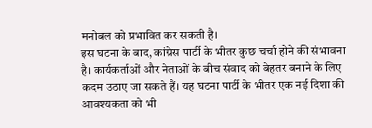मनोबल को प्रभावित कर सकती है।
इस घटना के बाद, कांग्रेस पार्टी के भीतर कुछ चर्चा होने की संभावना है। कार्यकर्ताओं और नेताओं के बीच संवाद को बेहतर बनाने के लिए कदम उठाए जा सकते हैं। यह घटना पार्टी के भीतर एक नई दिशा की आवश्यकता को भी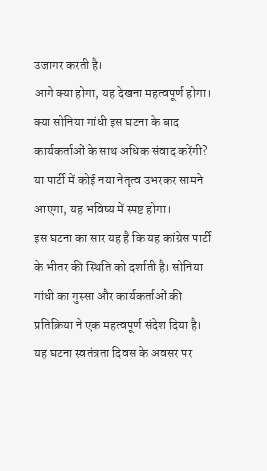उजागर करती है।
आगे क्या होगा, यह देखना महत्वपूर्ण होगा। क्या सोनिया गांधी इस घटना के बाद कार्यकर्ताओं के साथ अधिक संवाद करेंगी? या पार्टी में कोई नया नेतृत्व उभरकर सामने आएगा, यह भविष्य में स्पष्ट होगा।
इस घटना का सार यह है कि यह कांग्रेस पार्टी के भीतर की स्थिति को दर्शाती है। सोनिया गांधी का गुस्सा और कार्यकर्ताओं की प्रतिक्रिया ने एक महत्वपूर्ण संदेश दिया है। यह घटना स्वतंत्रता दिवस के अवसर पर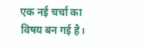एक नई चर्चा का विषय बन गई है।